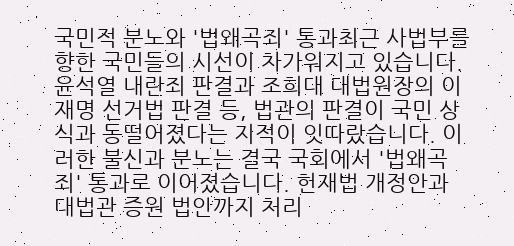국민적 분노와 '법왜곡죄' 통과최근 사법부를 향한 국민들의 시선이 차가워지고 있습니다. 윤석열 내란죄 판결과 조희대 대법원장의 이재명 선거법 판결 등, 법관의 판결이 국민 상식과 동떨어졌다는 지적이 잇따랐습니다. 이러한 불신과 분노는 결국 국회에서 '법왜곡죄' 통과로 이어졌습니다. 헌재법 개정안과 대법관 증원 법안까지 처리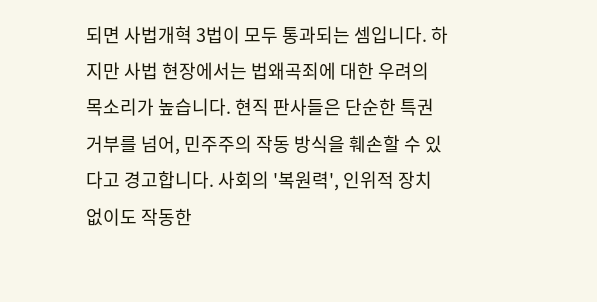되면 사법개혁 3법이 모두 통과되는 셈입니다. 하지만 사법 현장에서는 법왜곡죄에 대한 우려의 목소리가 높습니다. 현직 판사들은 단순한 특권 거부를 넘어, 민주주의 작동 방식을 훼손할 수 있다고 경고합니다. 사회의 '복원력', 인위적 장치 없이도 작동한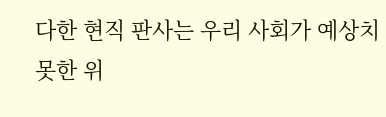다한 현직 판사는 우리 사회가 예상치 못한 위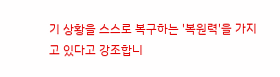기 상황을 스스로 복구하는 '복원력'을 가지고 있다고 강조합니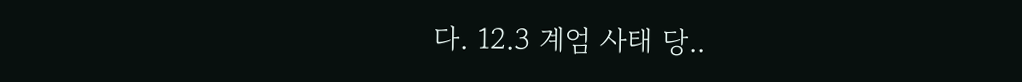다. 12.3 계엄 사태 당..